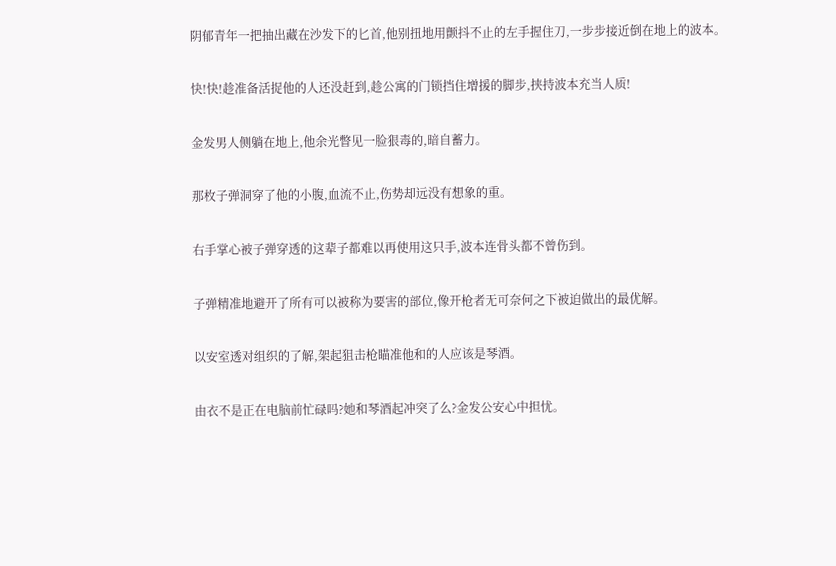阴郁青年一把抽出藏在沙发下的匕首,他别扭地用颤抖不止的左手握住刀,一步步接近倒在地上的波本。

快!快!趁准备活捉他的人还没赶到,趁公寓的门锁挡住增援的脚步,挟持波本充当人质!

金发男人侧躺在地上,他余光瞥见一脸狠毒的,暗自蓄力。

那枚子弹洞穿了他的小腹,血流不止,伤势却远没有想象的重。

右手掌心被子弹穿透的这辈子都难以再使用这只手,波本连骨头都不曾伤到。

子弹精准地避开了所有可以被称为要害的部位,像开枪者无可奈何之下被迫做出的最优解。

以安室透对组织的了解,架起狙击枪瞄准他和的人应该是琴酒。

由衣不是正在电脑前忙碌吗?她和琴酒起冲突了么?金发公安心中担忧。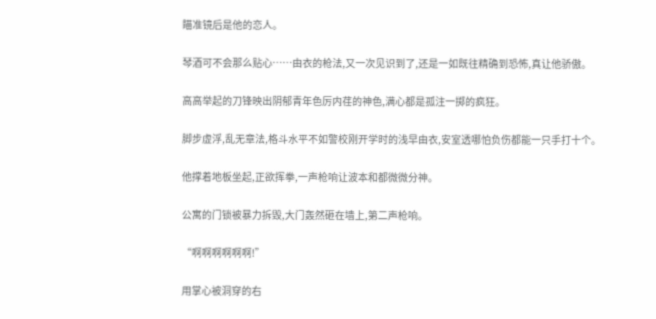瞄准镜后是他的恋人。

琴酒可不会那么贴心……由衣的枪法,又一次见识到了,还是一如既往精确到恐怖,真让他骄傲。

高高举起的刀锋映出阴郁青年色厉内荏的神色,满心都是孤注一掷的疯狂。

脚步虚浮,乱无章法,格斗水平不如警校刚开学时的浅早由衣,安室透哪怕负伤都能一只手打十个。

他撑着地板坐起,正欲挥拳,一声枪响让波本和都微微分神。

公寓的门锁被暴力拆毁,大门轰然砸在墙上,第二声枪响。

“啊啊啊啊啊啊!”

用掌心被洞穿的右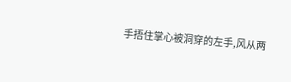手捂住掌心被洞穿的左手,风从两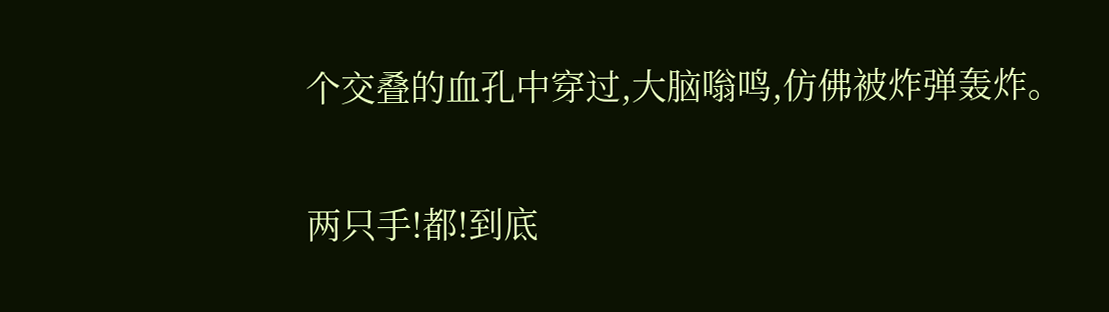个交叠的血孔中穿过,大脑嗡鸣,仿佛被炸弹轰炸。

两只手!都!到底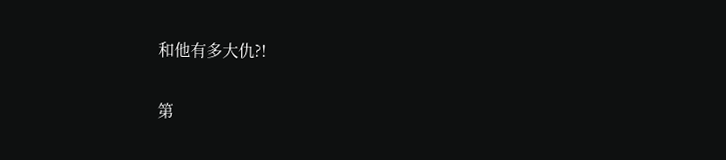和他有多大仇?!

第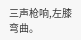三声枪响,左膝弯曲。